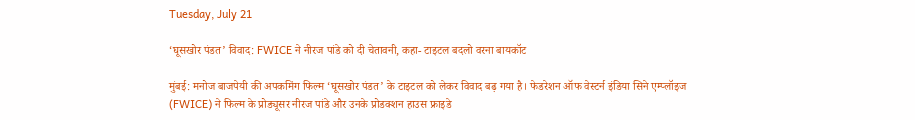Tuesday, July 21

‘घूसखोर पंडत’ विवाद: FWICE ने नीरज पांडे को दी चेतावनी, कहा- टाइटल बदलो वरना बायकॉट

मुंबई: मनोज बाजपेयी की अपकमिंग फिल्म ‘घूसखोर पंडत’ के टाइटल को लेकर विवाद बढ़ गया है। फेडरेशन ऑफ वेस्टर्न इंडिया सिने एम्प्लॉइज (FWICE) ने फिल्म के प्रोड्यूसर नीरज पांडे और उनके प्रोडक्शन हाउस फ्राइडे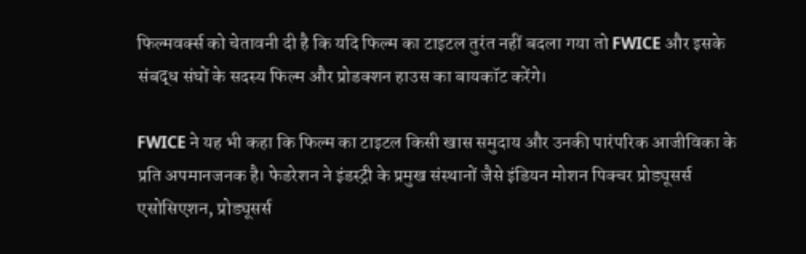फिल्मवर्क्स को चेतावनी दी है कि यदि फिल्म का टाइटल तुरंत नहीं बदला गया तो FWICE और इसके संबद्ध संघों के सदस्य फिल्म और प्रोडक्शन हाउस का बायकॉट करेंगे।

FWICE ने यह भी कहा कि फिल्म का टाइटल किसी खास समुदाय और उनकी पारंपरिक आजीविका के प्रति अपमानजनक है। फेडरेशन ने इंडस्ट्री के प्रमुख संस्थानों जैसे इंडियन मोशन पिक्चर प्रोड्यूसर्स एसोसिएशन, प्रोड्यूसर्स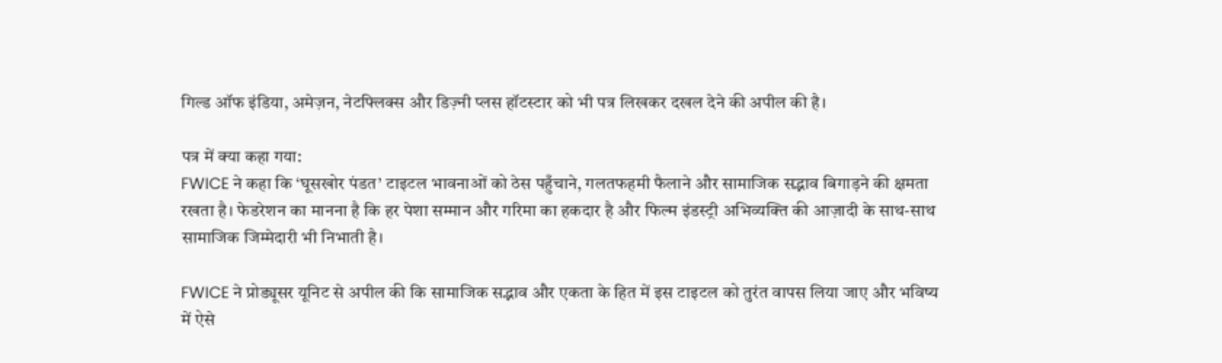गिल्ड ऑफ इंडिया, अमेज़न, नेटफ्लिक्स और डिज़्नी प्लस हॉटस्टार को भी पत्र लिखकर दखल देने की अपील की है।

पत्र में क्या कहा गया:
FWICE ने कहा कि ‘घूसखोर पंडत’ टाइटल भावनाओं को ठेस पहुँचाने, गलतफहमी फैलाने और सामाजिक सद्भाव बिगाड़ने की क्षमता रखता है। फेडरेशन का मानना है कि हर पेशा सम्मान और गरिमा का हकदार है और फिल्म इंडस्ट्री अभिव्यक्ति की आज़ादी के साथ-साथ सामाजिक जिम्मेदारी भी निभाती है।

FWICE ने प्रोड्यूसर यूनिट से अपील की कि सामाजिक सद्भाव और एकता के हित में इस टाइटल को तुरंत वापस लिया जाए और भविष्य में ऐसे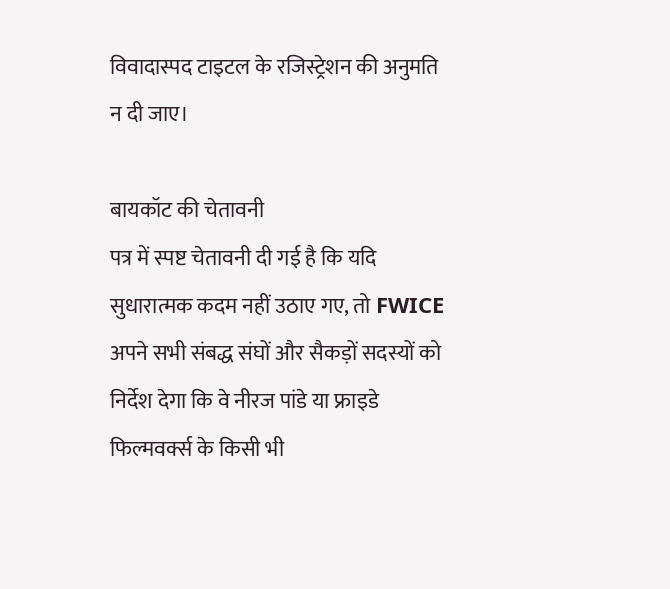विवादास्पद टाइटल के रजिस्ट्रेशन की अनुमति न दी जाए।

बायकॉट की चेतावनी
पत्र में स्पष्ट चेतावनी दी गई है कि यदि सुधारात्मक कदम नहीं उठाए गए, तो FWICE अपने सभी संबद्ध संघों और सैकड़ों सदस्यों को निर्देश देगा कि वे नीरज पांडे या फ्राइडे फिल्मवर्क्स के किसी भी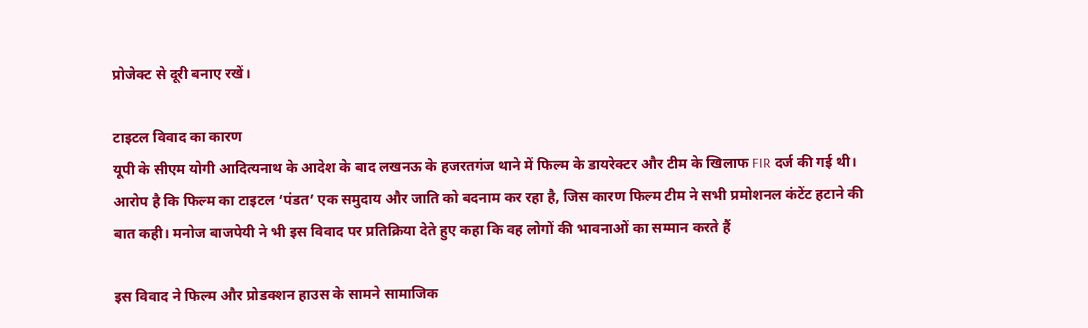प्रोजेक्ट से दूरी बनाए रखें।

टाइटल विवाद का कारण
यूपी के सीएम योगी आदित्यनाथ के आदेश के बाद लखनऊ के हजरतगंज थाने में फिल्म के डायरेक्टर और टीम के खिलाफ FIR दर्ज की गई थी। आरोप है कि फिल्म का टाइटल ‘पंडत’ एक समुदाय और जाति को बदनाम कर रहा है, जिस कारण फिल्म टीम ने सभी प्रमोशनल कंटेंट हटाने की बात कही। मनोज बाजपेयी ने भी इस विवाद पर प्रतिक्रिया देते हुए कहा कि वह लोगों की भावनाओं का सम्मान करते हैं

इस विवाद ने फिल्म और प्रोडक्शन हाउस के सामने सामाजिक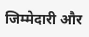जिम्मेदारी और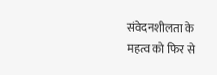संवेदनशीलता के महत्व को फिर से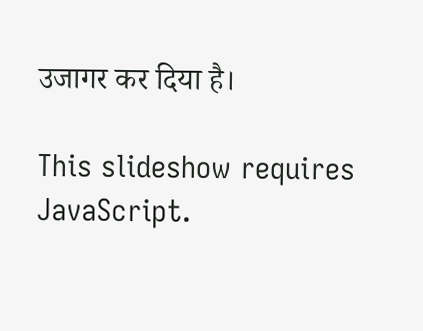उजागर कर दिया है।

This slideshow requires JavaScript.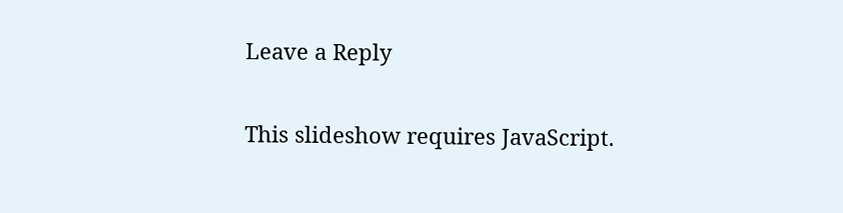Leave a Reply

This slideshow requires JavaScript.